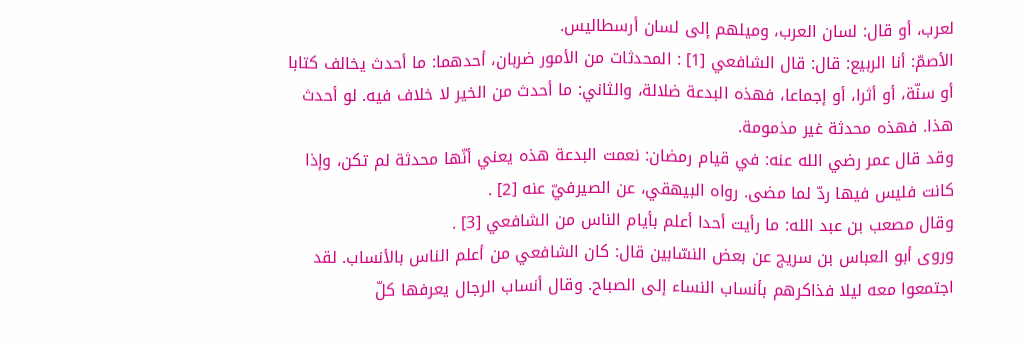لعرب، أو قال: لسان العرب، وميلهم إلى لسان أرسطاليس.
الأصمّ: أنا الربيع: قال: قال الشافعي [1] : المحدثات من الأمور ضربان، أحدهما: ما أحدث يخالف كتابا أو سنّة، أو أثرا، أو إجماعا، فهذه البدعة ضلالة، والثاني: ما أحدث من الخير لا خلاف فيه. لو أحدث هذا. فهذه محدثة غير مذمومة.
وقد قال عمر رضي الله عنه: في قيام رمضان: نعمت البدعة هذه يعني أنّها محدثة لم تكن، وإذا كانت فليس فيها ردّ لما مضى. رواه البيهقي، عن الصيرفيّ عنه [2] .
وقال مصعب بن عبد الله: ما رأيت أحدا أعلم بأيام الناس من الشافعي [3] .
وروى أبو العباس بن سريج عن بعض النسّابين قال: كان الشافعي من أعلم الناس بالأنساب. لقد اجتمعوا معه ليلا فذاكرهم بأنساب النساء إلى الصباح. وقال أنساب الرجال يعرفها كلّ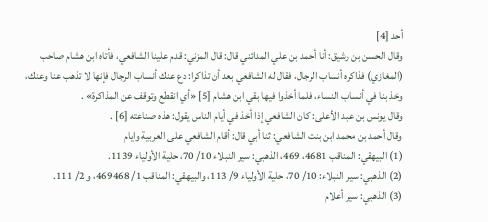أحد [4]
وقال الحسن بن رشيق: أنا أحمد بن علي المدائني قال: قال المزني: قدم علينا الشافعي، فأتاه ابن هشام صاحب (المغازي) فذاكره أنساب الرجال، فقال له الشافعي بعد أن تذاكرا: دع عنك أنساب الرجال فإنها لا تذهب عنا وعنك، وخذ بنا في أنساب النساء، فلما أخذوا فيها بقي ابن هشام [5] «أي انقطع وتوقف عن المذاكرة» .
وقال يونس بن عبد الأعلى: كان الشافعي إذا أخذ في أيام الناس يقول: هذه صناعته [6] .
وقال أحمد بن محمد ابن بنت الشافعي: ثنا أبي قال: أقام الشافعي على العربية وايام
(1) البيهقي: المناقب 4681، 469، الذهبي: سير النبلاء 10/ 70، حلية الأولياء 1139.
(2) الذهبي: سير النبلاء: 10/ 70، حلية الأولياء 9/ 113، والبيهقي: المناقب 1/ 469468، و 2/ 111.
(3) الذهبي: سير أعلام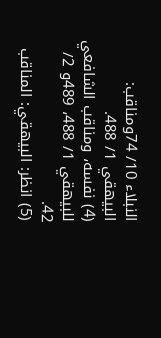النبلاء 10/ 74ومناقب: البيهقي 1/ 488.
(4) نفسه، ومناقب الشافعي للبيهقي 1/ 488، 489و 2/ 42.
(5) انظر: البيهقي: المناقب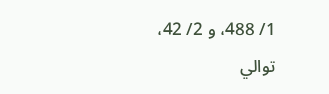1/ 488، و 2/ 42، توالي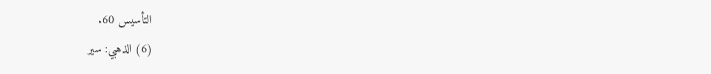التأسيس 60.
(6) الذهبي: سير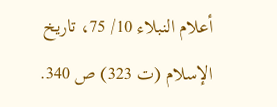أعلام النبلاء 10/ 75، تاريخ الإسلام (ت 323) ص 340.